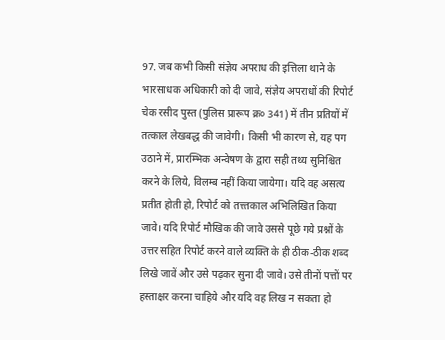97. जब कभी किसी संज्ञेय अपराध की इत्तिला थाने के भारसाधक अधिकारी को दी जावे, संज्ञेय अपराधों की रिपोर्ट चेक रसीद पुस्त (पुलिस प्रारूप क्र० 341) में तीन प्रतियों में तत्काल लेखबद्ध की जावेगी। किसी भी कारण से, यह पग उठाने में, प्रारम्भिक अन्वेषण के द्वारा सही तथ्य सुनिश्चित करने के लिये, विलम्ब नहीं किया जायेगा। यदि वह असत्य प्रतीत होती हो, रिपोर्ट को तत्त्तकाल अभिलिखित किया जावे। यदि रिपोर्ट मौखिक की जावे उससे पूछे गये प्रश्नों के उत्तर सहित रिपोर्ट करने वाले व्यक्ति के ही ठीक-ठीक शब्द लिखे जावें और उसे पढ़कर सुना दी जावे। उसे तीनों पत्तों पर हस्ताक्षर करना चाहिये और यदि वह लिख न सकता हो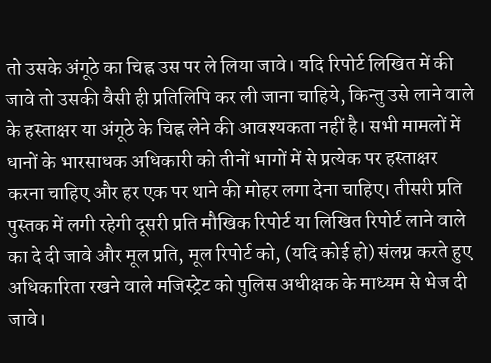तो उसके अंगूठे का चिह्न उस पर ले लिया जावे। यदि रिपोर्ट लिखित में की जावे तो उसकी वैसी ही प्रतिलिपि कर ली जाना चाहिये, किन्तु उसे लाने वाले के हस्ताक्षर या अंगूठे के चिह्न लेने की आवश्यकता नहीं है। सभी मामलों में धानों के भारसाधक अधिकारी को तीनों भागों में से प्रत्येक पर हस्ताक्षर करना चाहिए और हर एक पर थाने की मोहर लगा देना चाहिए। तीसरी प्रति पुस्तक में लगी रहेगी दूसरी प्रति मौखिक रिपोर्ट या लिखित रिपोर्ट लाने वाले का दे दी जावे और मूल प्रति, मूल रिपोर्ट को, (यदि कोई हो) संलग्न करते हुए अधिकारिता रखने वाले मजिस्ट्रेट को पुलिस अधीक्षक के माध्यम से भेज दी जावे।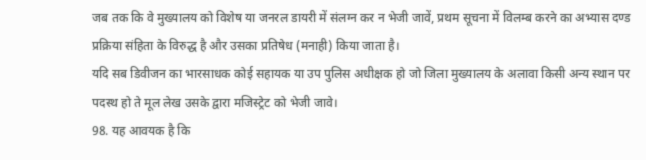जब तक कि वे मुख्यालय को विशेष या जनरल डायरी में संलग्न कर न भेजी जावें, प्रथम सूचना में विलम्ब करने का अभ्यास दण्ड प्रक्रिया संहिता के विरुद्ध है और उसका प्रतिषेध (मनाही) किया जाता है।
यदि सब डिवीजन का भारसाधक कोई सहायक या उप पुलिस अधीक्षक हो जो जिला मुख्यालय के अलावा किसी अन्य स्थान पर पदस्थ हो ते मूल लेख उसके द्वारा मजिस्ट्रेट को भेजी जावे।
98. यह आवयक है कि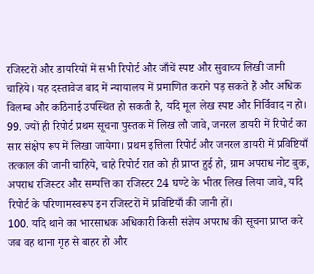रजिस्टरों और डायरियों में सभी रिपोर्ट और जाँचें स्पष्ट और सुवाच्य लिखी जानी चाहिये। यह दस्तावेज बाद में न्यायालय में प्रमाणित कराने पड़ सकते हैं और अधिक विलम्ब और कठिनाई उपस्थित हो सकती है, यदि मूल लेख स्पष्ट और निर्विवाद न हो।
99. ज्यों ही रिपोर्ट प्रथम सूचना पुस्तक में लिख लौ जावे, जनरल डायरी में रिपोर्ट का सार संक्षेप रूप में लिखा जायेगा। प्रथम इत्तिला रिपोर्ट और जनरल डायरी में प्रविष्टियाँ तत्काल की जानी चाहिये, चाहे रिपोर्ट रात को ही प्राप्त हुई हो, ग्राम अपराध नोट बुक, अपराध रजिस्टर और सम्पत्ति का रजिस्टर 24 घण्टे के भीतर लिख लिया जावे, यदि रिपोर्ट के परिणामस्वरूप इन रजिस्टरों में प्रविष्टियाँ की जानी हों।
100. यदि थाने का भारसाधक अधिकारी किसी संज्ञेय अपराध की सूचना प्राप्त करे जब वह थाना गृह से बाहर हो और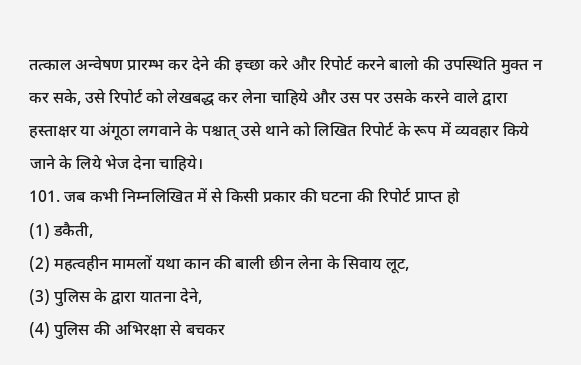तत्काल अन्वेषण प्रारम्भ कर देने की इच्छा करे और रिपोर्ट करने बालो की उपस्थिति मुक्त न कर सके, उसे रिपोर्ट को लेखबद्ध कर लेना चाहिये और उस पर उसके करने वाले द्वारा हस्ताक्षर या अंगूठा लगवाने के पश्चात् उसे थाने को लिखित रिपोर्ट के रूप में व्यवहार किये जाने के लिये भेज देना चाहिये।
101. जब कभी निम्नलिखित में से किसी प्रकार की घटना की रिपोर्ट प्राप्त हो
(1) डकैती,
(2) महत्वहीन मामलों यथा कान की बाली छीन लेना के सिवाय लूट,
(3) पुलिस के द्वारा यातना देने,
(4) पुलिस की अभिरक्षा से बचकर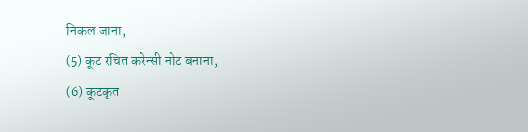निकल जाना,
(5) कूट रचित करेन्सी नोट बनाना,
(6) कूटकृत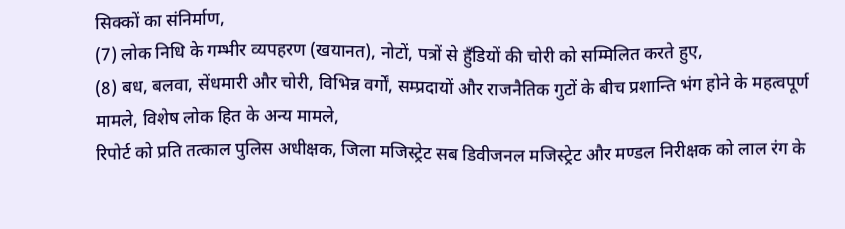सिक्कों का संनिर्माण,
(7) लोक निधि के गम्भीर व्यपहरण (खयानत), नोटों, पत्रों से हुँडियों की चोरी को सम्मिलित करते हुए,
(8) बध, बलवा, सेंधमारी और चोरी, विभिन्न वर्गों, सम्प्रदायों और राजनैतिक गुटों के बीच प्रशान्ति भंग होने के महत्वपूर्ण मामले, विशेष लोक हित के अन्य मामले,
रिपोर्ट को प्रति तत्काल पुलिस अधीक्षक, जिला मजिस्ट्रेट सब डिवीजनल मजिस्ट्रेट और मण्डल निरीक्षक को लाल रंग के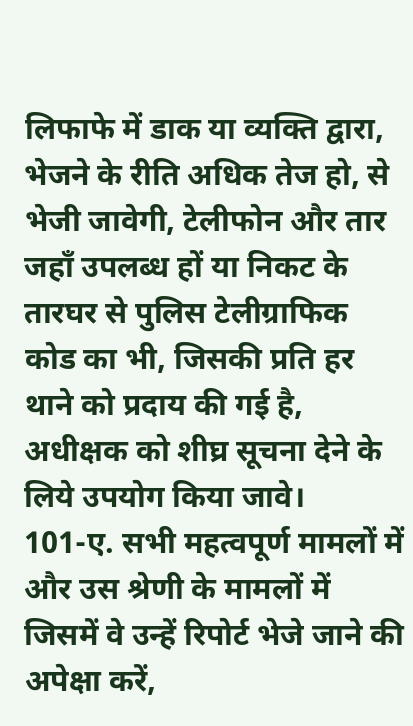लिफाफे में डाक या व्यक्ति द्वारा, भेजने के रीति अधिक तेज हो, से भेजी जावेगी, टेलीफोन और तार जहाँ उपलब्ध हों या निकट के तारघर से पुलिस टेलीग्राफिक कोड का भी, जिसकी प्रति हर थाने को प्रदाय की गई है, अधीक्षक को शीघ्र सूचना देने के लिये उपयोग किया जावे।
101-ए. सभी महत्वपूर्ण मामलों में और उस श्रेणी के मामलों में जिसमें वे उन्हें रिपोर्ट भेजे जाने की अपेक्षा करें,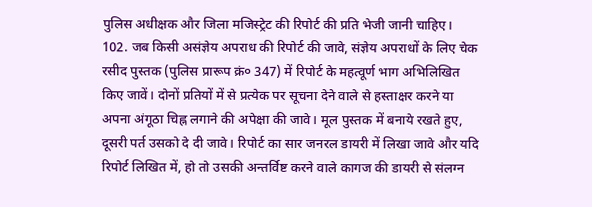पुलिस अधीक्षक और जिला मजिस्ट्रेट की रिपोर्ट की प्रति भेजी जानी चाहिए।
102. जब किसी असंज्ञेय अपराध की रिपोर्ट की जावे, संज्ञेय अपराधों के लिए चेक रसीद पुस्तक (पुलिस प्रारूप क्रं० 347) में रिपोर्ट के महत्वूर्ण भाग अभिलिखित किए जावें। दोनों प्रतियों में से प्रत्येक पर सूचना देने वाले से हस्ताक्षर करने या अपना अंगूठा चिह्न लगाने की अपेक्षा की जावे। मूल पुस्तक में बनाये रखते हुए, दूसरी पर्त उसको दे दी जावे। रिपोर्ट का सार जनरल डायरी में लिखा जावे और यदि रिपोर्ट लिखित में, हो तो उसकी अन्तर्विष्ट करने वाले कागज की डायरी से संलग्न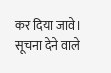कर दिया जावे। सूचना देने वाले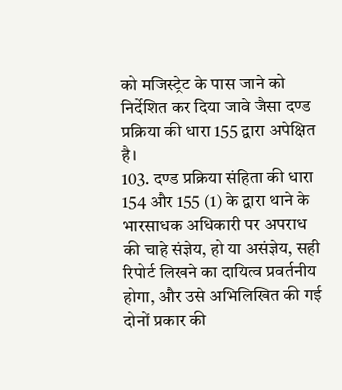को मजिस्ट्रेट के पास जाने को निर्देशित कर दिया जावे जैसा दण्ड प्रक्रिया की धारा 155 द्वारा अपेक्षित है।
103. दण्ड प्रक्रिया संहिता की धारा 154 और 155 (1) के द्वारा थाने के भारसाधक अधिकारी पर अपराध की चाहे संज्ञेय, हो या असंज्ञेय, सही रिपोर्ट लिखने का दायित्व प्रवर्तनीय होगा, और उसे अभिलिखित की गई दोनों प्रकार की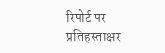रिपोर्ट पर प्रतिहस्ताक्षर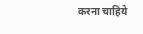करना चाहिये